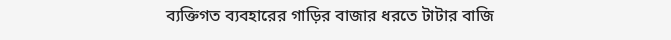ব্যক্তিগত ব্যবহারের গাড়ির বাজার ধরতে টাটার বাজি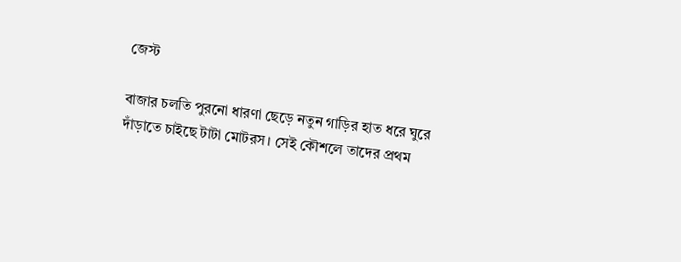জেস্ট

বাজার চলতি পুরনো ধারণা ছেড়ে নতুন গাড়ির হাত ধরে ঘুরে দাঁড়াতে চাইছে টাটা মোটরস। সেই কৌশলে তাদের প্রথম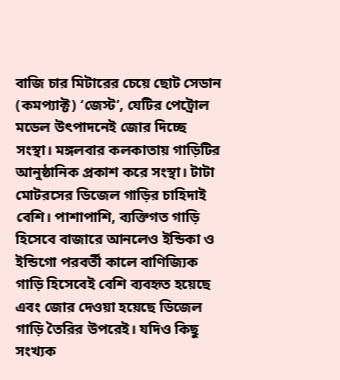বাজি চার মিটারের চেয়ে ছোট সেডান (কমপ্যাক্ট) ‘জেস্ট’, যেটির পেট্রোল মডেল উৎপাদনেই জোর দিচ্ছে সংস্থা। মঙ্গলবার কলকাতায় গাড়িটির আনুষ্ঠানিক প্রকাশ করে সংস্থা। টাটা মোটরসের ডিজেল গাড়ির চাহিদাই বেশি। পাশাপাশি, ব্যক্তিগত গাড়ি হিসেবে বাজারে আনলেও ইন্ডিকা ও ইন্ডিগো পরবর্তী কালে বাণিজ্যিক গাড়ি হিসেবেই বেশি ব্যবহৃত হয়েছে এবং জোর দেওয়া হয়েছে ডিজেল গাড়ি তৈরির উপরেই। যদিও কিছু সংখ্যক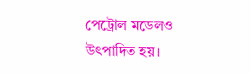পেট্রোল মডেলও উৎপাদিত হয়।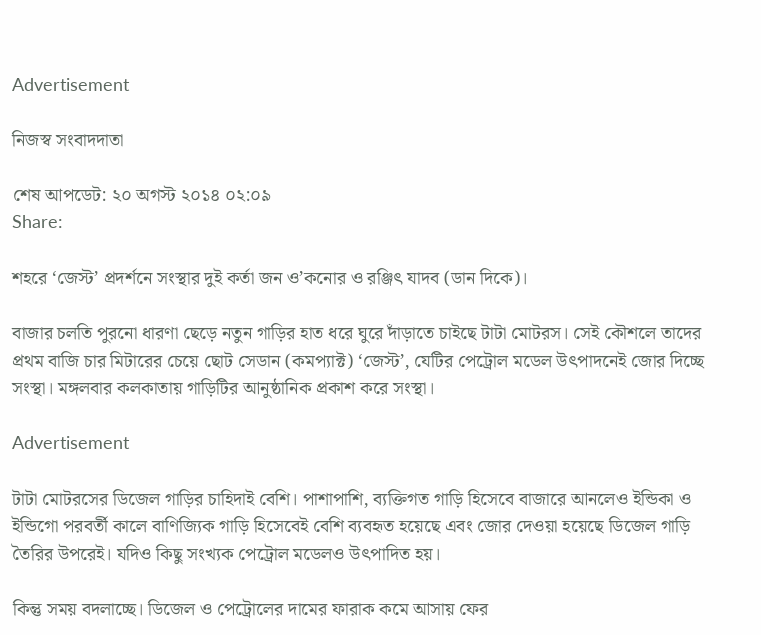Advertisement

নিজস্ব সংবাদদাতা

শেষ আপডেট: ২০ অগস্ট ২০১৪ ০২:০৯
Share:

শহরে ‘জেস্ট’ প্রদর্শনে সংস্থার দুই কর্তা জন ও’কনোর ও রঞ্জিৎ যাদব (ডান দিকে)।

বাজার চলতি পুরনো ধারণা ছেড়ে নতুন গাড়ির হাত ধরে ঘুরে দাঁড়াতে চাইছে টাটা মোটরস। সেই কৌশলে তাদের প্রথম বাজি চার মিটারের চেয়ে ছোট সেডান (কমপ্যাক্ট) ‘জেস্ট’, যেটির পেট্রোল মডেল উৎপাদনেই জোর দিচ্ছে সংস্থা। মঙ্গলবার কলকাতায় গাড়িটির আনুষ্ঠানিক প্রকাশ করে সংস্থা।

Advertisement

টাটা মোটরসের ডিজেল গাড়ির চাহিদাই বেশি। পাশাপাশি, ব্যক্তিগত গাড়ি হিসেবে বাজারে আনলেও ইন্ডিকা ও ইন্ডিগো পরবর্তী কালে বাণিজ্যিক গাড়ি হিসেবেই বেশি ব্যবহৃত হয়েছে এবং জোর দেওয়া হয়েছে ডিজেল গাড়ি তৈরির উপরেই। যদিও কিছু সংখ্যক পেট্রোল মডেলও উৎপাদিত হয়।

কিন্তু সময় বদলাচ্ছে। ডিজেল ও পেট্রোলের দামের ফারাক কমে আসায় ফের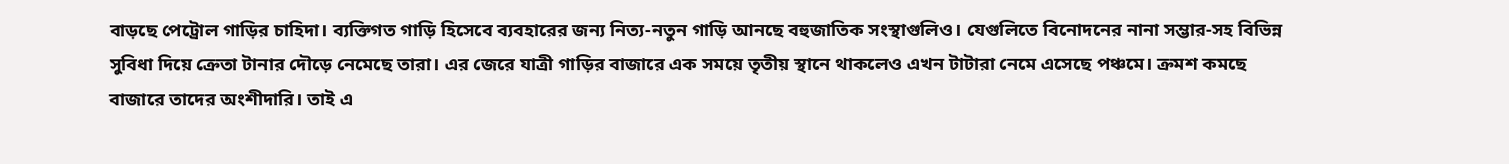বাড়ছে পেট্রোল গাড়ির চাহিদা। ব্যক্তিগত গাড়ি হিসেবে ব্যবহারের জন্য নিত্য-নতুন গাড়ি আনছে বহুজাতিক সংস্থাগুলিও। যেগুলিতে বিনোদনের নানা সম্ভার-সহ বিভিন্ন সুবিধা দিয়ে ক্রেতা টানার দৌড়ে নেমেছে তারা। এর জেরে যাত্রী গাড়ির বাজারে এক সময়ে তৃতীয় স্থানে থাকলেও এখন টাটারা নেমে এসেছে পঞ্চমে। ক্রমশ কমছে বাজারে তাদের অংশীদারি। তাই এ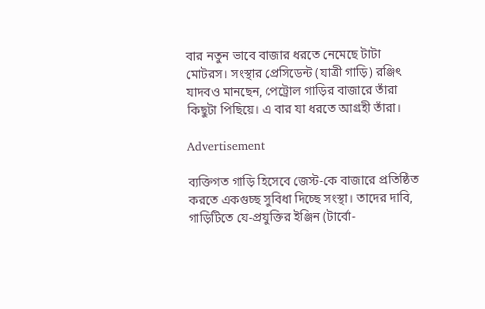বার নতুন ভাবে বাজার ধরতে নেমেছে টাটা মোটরস। সংস্থার প্রেসিডেন্ট (যাত্রী গাড়ি) রঞ্জিৎ যাদবও মানছেন, পেট্রোল গাড়ির বাজারে তাঁরা কিছুটা পিছিয়ে। এ বার যা ধরতে আগ্রহী তাঁরা।

Advertisement

ব্যক্তিগত গাড়ি হিসেবে জেস্ট-কে বাজারে প্রতিষ্ঠিত করতে একগুচ্ছ সুবিধা দিচ্ছে সংস্থা। তাদের দাবি, গাড়িটিতে যে-প্রযুক্তির ইঞ্জিন (টার্বো-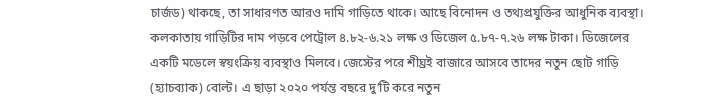চার্জড) থাকছে, তা সাধারণত আরও দামি গাড়িতে থাকে। আছে বিনোদন ও তথ্যপ্রযুক্তির আধুনিক ব্যবস্থা। কলকাতায় গাড়িটির দাম পড়বে পেট্রোল ৪.৮২-৬.২১ লক্ষ ও ডিজেল ৫.৮৭-৭.২৬ লক্ষ টাকা। ডিজেলের একটি মডেলে স্বয়ংক্রিয় ব্যবস্থাও মিলবে। জেস্টের পরে শীঘ্রই বাজারে আসবে তাদের নতুন ছোট গাড়ি (হ্যাচব্যাক) বোল্ট। এ ছাড়া ২০২০ পর্যন্ত বছরে দু’টি করে নতুন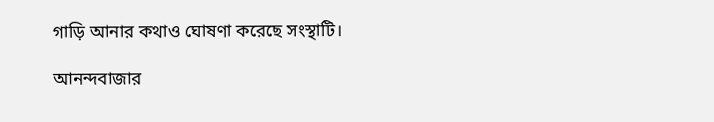গাড়ি আনার কথাও ঘোষণা করেছে সংস্থাটি।

আনন্দবাজার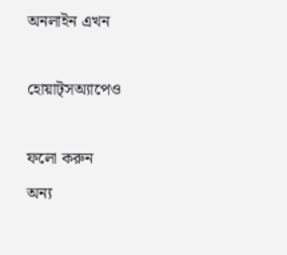অনলাইন এখন

হোয়াট্‌সঅ্যাপেও

ফলো করুন
অন্য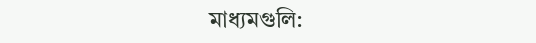মাধ্যমগুলি: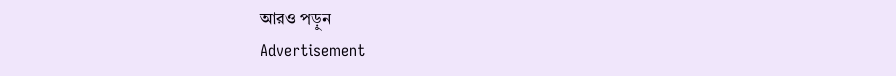আরও পড়ুন
Advertisement